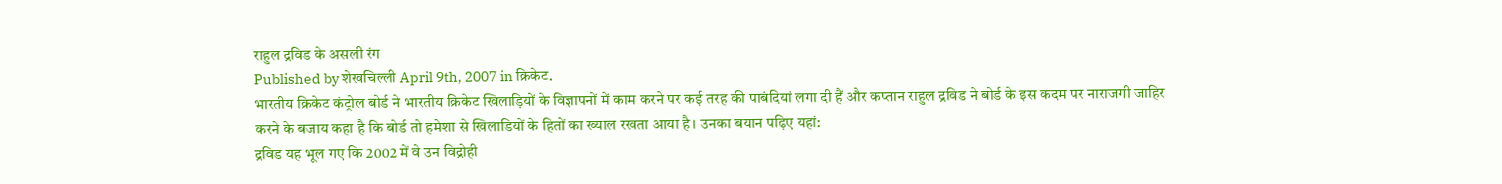राहुल द्रविड के असली रंग
Published by शेखचिल्ली April 9th, 2007 in क्रिकेट.
भारतीय क्रिकेट कंट्रोल बोर्ड ने भारतीय क्रिकेट खिलाड़ियों के विज्ञापनों में काम करने पर कई तरह की पाबंदियां लगा दी हैं और कप्तान राहुल द्रविड ने बोर्ड के इस कदम पर नाराजगी जाहिर करने के बजाय कहा है कि बोर्ड तो हमेशा से खिलाडियों के हितों का ख्याल रखता आया है। उनका बयान पढ़िए यहां:
द्रविड यह भूल गए कि 2002 में वे उन विद्रोही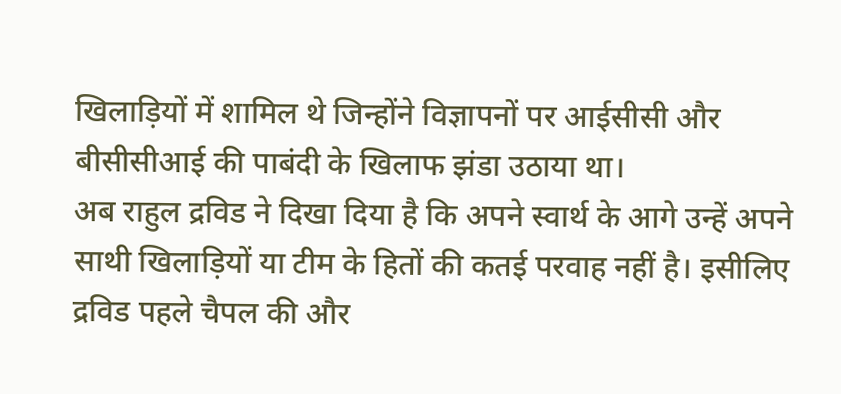खिलाड़ियों में शामिल थे जिन्होंने विज्ञापनों पर आईसीसी और बीसीसीआई की पाबंदी के खिलाफ झंडा उठाया था।
अब राहुल द्रविड ने दिखा दिया है कि अपने स्वार्थ के आगे उन्हें अपने साथी खिलाड़ियों या टीम के हितों की कतई परवाह नहीं है। इसीलिए द्रविड पहले चैपल की और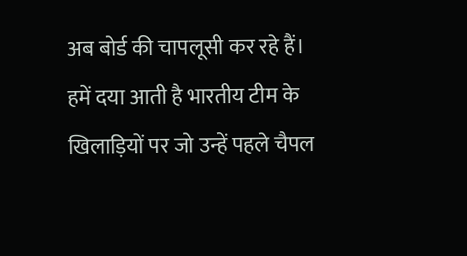अब बोर्ड की चापलूसी कर रहे हैं।
हमें दया आती है भारतीय टीम के खिलाड़ियों पर जो उन्हें पहले चैपल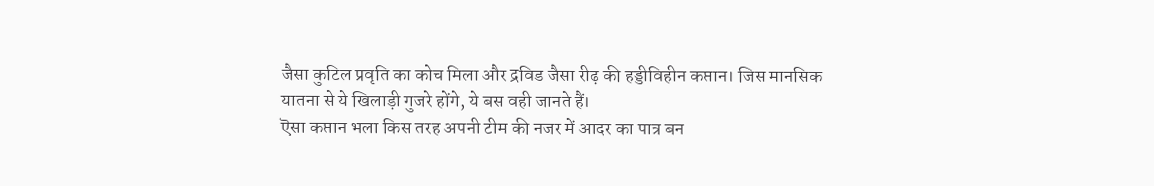जैसा कुटिल प्रवृति का कोच मिला और द्रविड जैसा रीढ़ की हड्डीविहीन कप्तान। जिस मानसिक यातना से ये खिलाड़ी गुजरे होंगे, ये बस वही जानते हैं।
ऎसा कप्तान भला किस तरह अपनी टीम की नजर में आदर का पात्र बन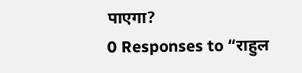पाएगा?
0 Responses to “राहुल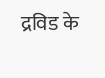द्रविड के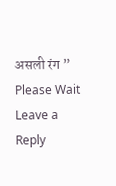असली रंग ”
Please Wait
Leave a Reply